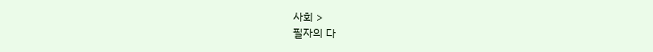사회 >
필자의 다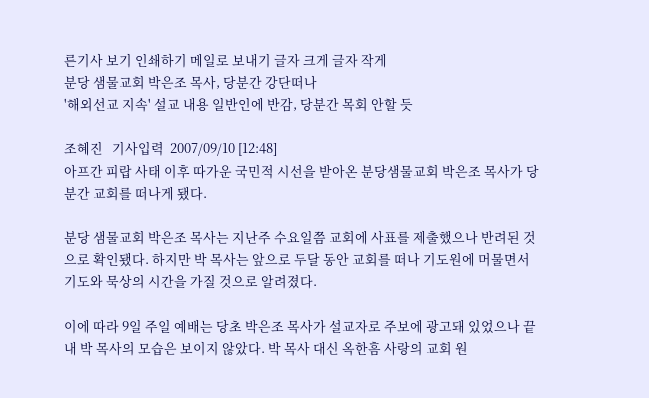른기사 보기 인쇄하기 메일로 보내기 글자 크게 글자 작게
분당 샘물교회 박은조 목사, 당분간 강단떠나
'해외선교 지속' 설교 내용 일반인에 반감, 당분간 목회 안할 듯

조혜진   기사입력  2007/09/10 [12:48]
아프간 피랍 사태 이후 따가운 국민적 시선을 받아온 분당샘물교회 박은조 목사가 당분간 교회를 떠나게 됐다.

분당 샘물교회 박은조 목사는 지난주 수요일쯤 교회에 사표를 제출했으나 반려된 것으로 확인됐다. 하지만 박 목사는 앞으로 두달 동안 교회를 떠나 기도원에 머물면서 기도와 묵상의 시간을 가질 것으로 알려졌다.

이에 따라 9일 주일 예배는 당초 박은조 목사가 설교자로 주보에 광고돼 있었으나 끝내 박 목사의 모습은 보이지 않았다. 박 목사 대신 옥한흠 사랑의 교회 원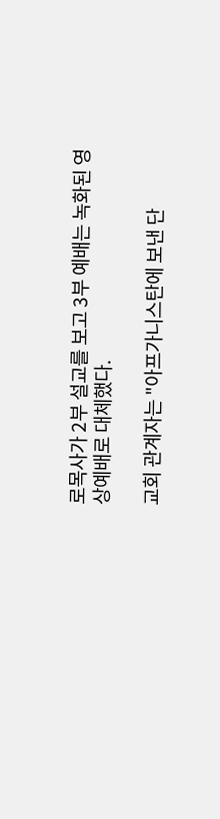로목사가 2부 설교를 보고 3부 예배는 녹화된 영상예배로 대체했다.

교회 관계자는 "아프가니스탄에 보낸 단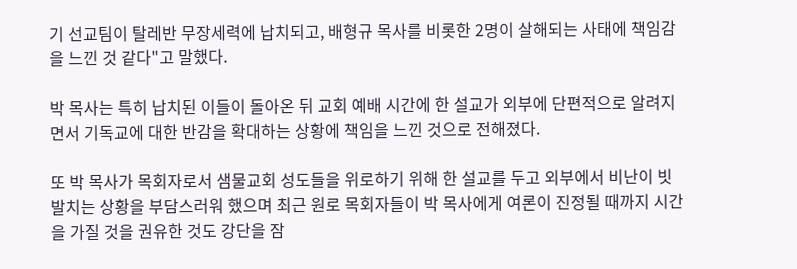기 선교팀이 탈레반 무장세력에 납치되고, 배형규 목사를 비롯한 2명이 살해되는 사태에 책임감을 느낀 것 같다"고 말했다.

박 목사는 특히 납치된 이들이 돌아온 뒤 교회 예배 시간에 한 설교가 외부에 단편적으로 알려지면서 기독교에 대한 반감을 확대하는 상황에 책임을 느낀 것으로 전해졌다.

또 박 목사가 목회자로서 샘물교회 성도들을 위로하기 위해 한 설교를 두고 외부에서 비난이 빗발치는 상황을 부담스러워 했으며 최근 원로 목회자들이 박 목사에게 여론이 진정될 때까지 시간을 가질 것을 권유한 것도 강단을 잠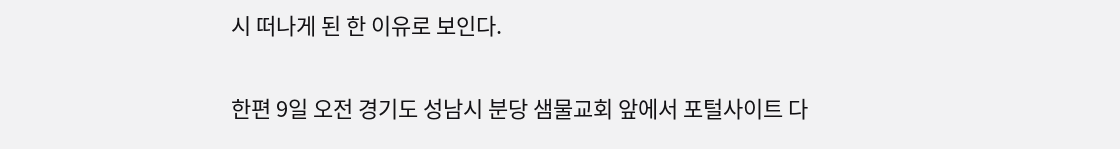시 떠나게 된 한 이유로 보인다.

한편 9일 오전 경기도 성남시 분당 샘물교회 앞에서 포털사이트 다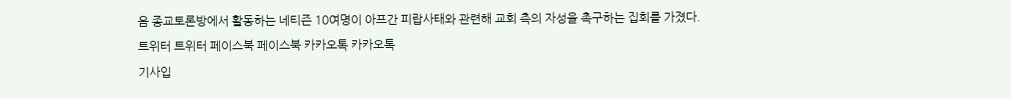음 종교토론방에서 활동하는 네티즌 10여명이 아프간 피랍사태와 관련해 교회 측의 자성을 촉구하는 집회를 가졌다.
트위터 트위터 페이스북 페이스북 카카오톡 카카오톡
기사입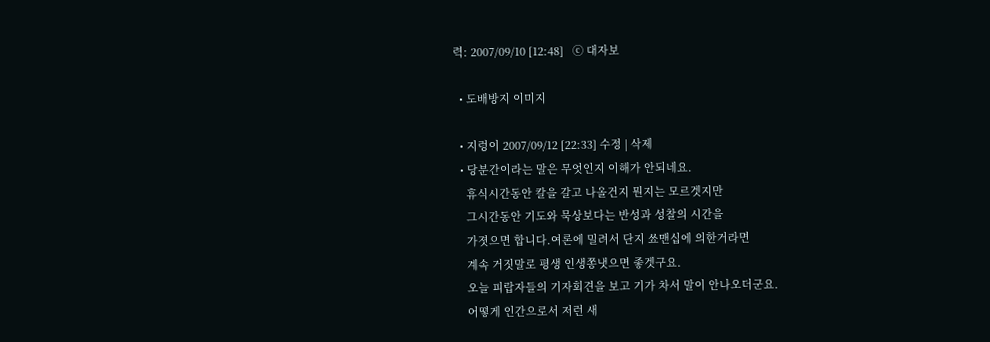력: 2007/09/10 [12:48]   ⓒ 대자보

  • 도배방지 이미지

  • 지렁이 2007/09/12 [22:33] 수정 | 삭제
  • 당분간이라는 말은 무엇인지 이해가 안되네요.
    휴식시간동안 칼을 갈고 나올건지 뭔지는 모르겟지만
    그시간동안 기도와 묵상보다는 반성과 성찰의 시간을
    가졋으면 합니다.여론에 밀려서 단지 쑈맨십에 의한거라면
    계속 거짓말로 평생 인생쫑냇으면 좋겟구요.
    오늘 피랍자들의 기자회견을 보고 기가 차서 말이 안나오더군요.
    어떻게 인간으로서 저런 새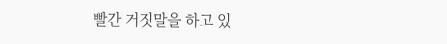빨간 거짓말을 하고 있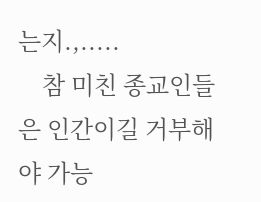는지.,.....
    참 미친 종교인들은 인간이길 거부해야 가능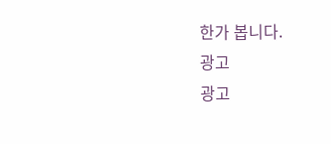한가 봅니다.
광고
광고